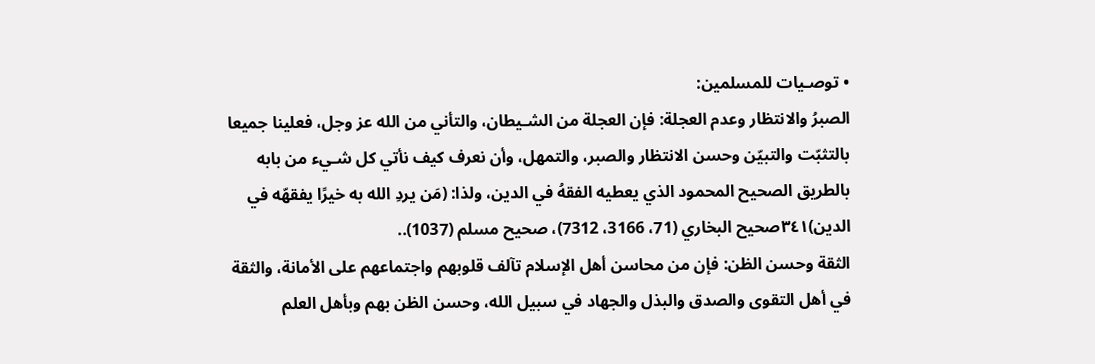• توصـيات للمسلمين:
الصبرُ والانتظار وعدم العجلة: فإن العجلة من الشـيطان، والتأني من الله عز وجل، فعلينا جميعا بالتثبّت والتبيّن وحسن الانتظار والصبر، والتمهل، وأن نعرف كيف نأتي كل شـيء من بابه بالطريق الصحيح المحمود الذي يعطيه الفقهُ في الدين، ولذا: (مَن يردِ الله به خيرًا يفقهّه في الدين)٣٤١صحيح البخاري (71، 3166، 7312)، صحيح مسلم (1037)..
الثقة وحسن الظن: فإن من محاسن أهل الإسلام تآلف قلوبهم واجتماعهم على الأمانة، والثقة في أهل التقوى والصدق والبذل والجهاد في سبيل الله، وحسن الظن بهم وبأهل العلم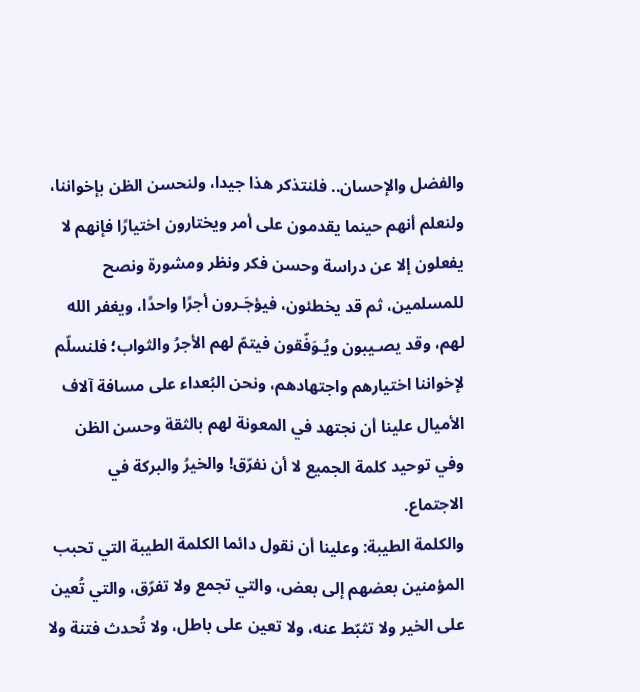والفضل والإحسان.. فلنتذكر هذا جيدا، ولنحسن الظن بإخواننا، ولنعلم أنهم حينما يقدمون على أمر ويختارون اختيارًا فإنهم لا يفعلون إلا عن دراسة وحسن فكر ونظر ومشورة ونصح للمسلمين، ثم قد يخطئون، فيؤجَـرون أجرًا واحدًا، ويغفر الله لهم، وقد يصـيبون ويُـوَفّقون فيتمّ لهم الأجرُ والثواب؛ فلنسلّم لإخواننا اختيارهم واجتهادهم، ونحن البُعداء على مسافة آلاف الأميال علينا أن نجتهد في المعونة لهم بالثقة وحسن الظن وفي توحيد كلمة الجميع لا أن نفرّق! والخيرُ والبركة في الاجتماع.
والكلمة الطيبة: وعلينا أن نقول دائما الكلمة الطيبة التي تحبب المؤمنين بعضهم إلى بعض، والتي تجمع ولا تفرّق، والتي تُعين على الخير ولا تثبّط عنه، ولا تعين على باطل، ولا تُحدث فتنة ولا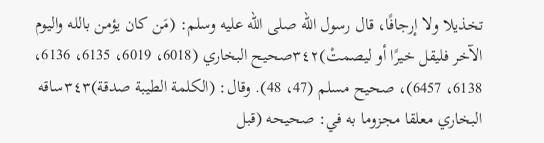تخذيلا ولا إرجافًا، قال رسول الله صلى الله عليه وسلم: (مَن كان يؤمن بالله واليوم الآخر فليقل خيرًا أو ليصمتْ)٣٤٢صحيح البخاري (6018، 6019، 6135، 6136، 6138، 6457)، صحيح مسلم (47، 48). وقال: (الكلمة الطيبة صدقة)٣٤٣ساقه البخاري معلقا مجزوما به في: صحيحه (قبل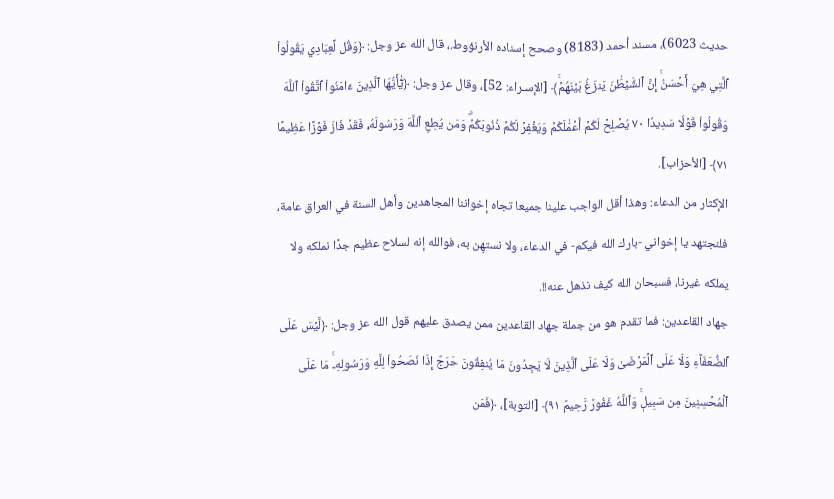حديث 6023)، مسند أحمد (8183) وصحح إسناده الأرنؤوط.، قال الله عز وجل: ﴿وَقُل لِّعِبَادِي يَقُولُواْ ٱلَّتِي هِيَ أَحۡسَنُۚ إِنَّ ٱلشَّيۡطَٰنَ يَنزَغُ بَيۡنَهُمۡۚ﴾ [الإسـراء: 52]، وقال عز وجل: ﴿يَٰٓأَيُّهَا ٱلَّذِينَ ءَامَنُواْ ٱتَّقُواْ ٱللَّهَ وَقُولُواْ قَوۡلٗا سَدِيدٗا ٧٠ يُصۡلِحۡ لَكُمۡ أَعۡمَٰلَكُمۡ وَيَغۡفِرۡ لَكُمۡ ذُنُوبَكُمۡۗ وَمَن يُطِعِ ٱللَّهَ وَرَسُولَهُۥ فَقَدۡ فَازَ فَوۡزًا عَظِيمًا ٧١﴾ [الأحزاب].
الإكثار من الدعاء: وهذا أقل الواجب علينا جميعا تجاه إخواننا المجاهدين وأهل السنة في العراق عامة، فلنجتهد يا إخواني -بارك الله فيكم- في الدعاء، ولا نستهِن به، فوالله إنه لسلاح عظيم جدًا نملكه ولا يملكه غيرنا، فسبحان الله كيف نذهل عنه!!.
جهاد القاعدين: فما تقدم هو من جملة جهاد القاعدين ممن يصدق عليهم قول الله عز وجل: ﴿لَّيۡسَ عَلَى ٱلضُّعَفَآءِ وَلَا عَلَى ٱلۡمَرۡضَىٰ وَلَا عَلَى ٱلَّذِينَ لَا يَجِدُونَ مَا يُنفِقُونَ حَرَجٌ إِذَا نَصَحُواْ لِلَّهِ وَرَسُولِهِۦۚ مَا عَلَى ٱلۡمُحۡسِنِينَ مِن سَبِيلٖۚ وَٱللَّهُ غَفُورٞ رَّحِيمٞ ٩١﴾ [التوبة]، ﴿فَمَن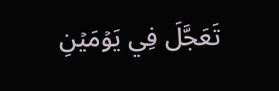تَعَجَّلَ فِي يَوۡمَيۡنِ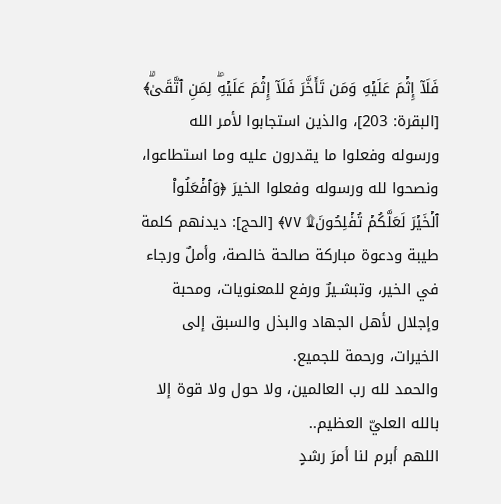فَلَآ إِثۡمَ عَلَيۡهِ وَمَن تَأَخَّرَ فَلَآ إِثۡمَ عَلَيۡهِۖ لِمَنِ ٱتَّقَىٰۗ﴾ [البقرة: 203]، والذين استجابوا لأمر الله ورسوله وفعلوا ما يقدرون عليه وما استطاعوا، ونصحوا لله ورسوله وفعلوا الخيرَ ﴿وَٱفۡعَلُواْ ٱلۡخَيۡرَ لَعَلَّكُمۡ تُفۡلِحُونَ۩ ٧٧﴾ [الحج]: ديدنهم كلمة طيبة ودعوة مباركة صالحة خالصة، وأملٌ ورجاء في الخير، وتبشـيرٌ ورفع للمعنويات، ومحبة وإجلال لأهل الجهاد والبذل والسبق إلى الخيرات، ورحمة للجميع.
والحمد لله رب العالمين، ولا حول ولا قوة إلا بالله العليّ العظيم..
اللهم أبرم لنا أمرَ رشدٍ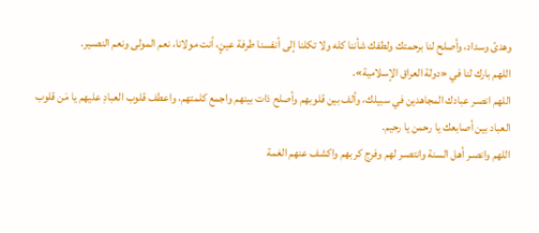وهدىً وسداد، وأصلح لنا برحمتك ولطفك شأننا كله ولا تكلنا إلى أنفسنا طرفة عينٍ، أنت مولانا، نعم المولى ونعم النصـير.
اللهم بارك لنا في «دولة العراق الإسلامية».
اللهم انصـر عبادك المجاهدين في سبيلك، وألف بين قلوبهم وأصلح ذات بينهم واجمع كلمتهم، واعطف قلوب العبادِ عليهم يا مَن قلوب العباد بين أصابعك يا رحمن يا رحيم.
اللهم وانصـر أهل السنة وانتصـر لهم وفرج كربهم واكشف عنهم الغمة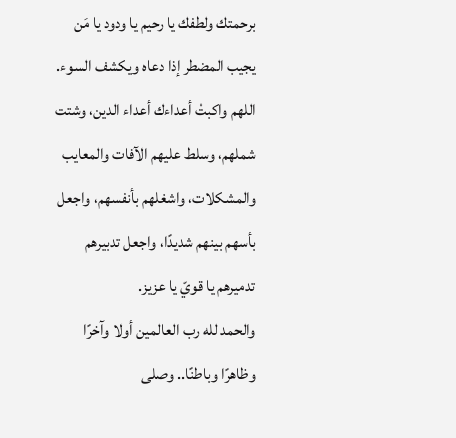برحمتك ولطفك يا رحيم يا ودود يا مَن يجيب المضطر إذا دعاه ويكشف السوء. اللهم واكبتْ أعداءك أعداء الدين، وشتت شملهم، وسلط عليهم الآفات والمعايب والمشكلات، واشغلهم بأنفسهم، واجعل بأسهم بينهم شديدًا، واجعل تدبيرهم تدميرهم يا قويّ يا عزيز.
والحمد لله رب العالمين أولا وآخرًا وظاهرًا وباطنًا.. وصلى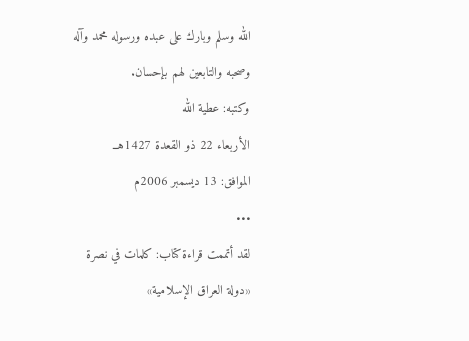الله وسلم وبارك على عبده ورسوله محمد وآله وصحبه والتابعين لهم بإحسان.
وكتبه: عطية الله
الأربعاء 22 ذو القعدة 1427هــ
الموافق: 13 ديسمبر 2006م
•••
لقد أتممت قراءة كتاب: كلمات في نصرة «دولة العراق الإسلامية»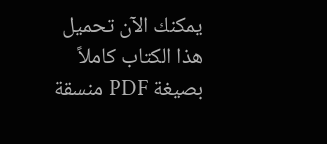يمكنك الآن تحميل هذا الكتاب كاملاً بصيغة PDF منسقة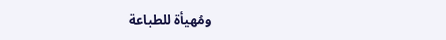ومُهيأة للطباعة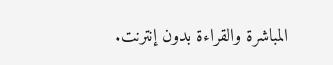المباشرة والقراءة بدون إنترنت.